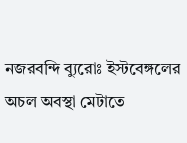নজরবন্দি ব্যুরোঃ ইস্টবেঙ্গলের অচল অবস্থা মেটাতে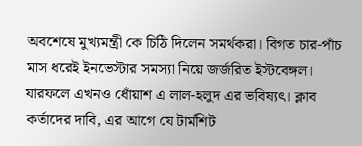অবশেষে মুখ্যমন্ত্রী কে চিঠি দিলেন সমর্থকরা। বিগত চার-পাঁচ মাস ধরেই ইনভেস্টার সমস্যা নিয়ে জর্জরিত ইস্টবেঙ্গল। যারফলে এখনও ধোঁয়াশ এ লাল-হলুদ এর ভবিষ্যৎ। ক্লাব কর্তাদের দাবি, এর আগে যে টার্মশিট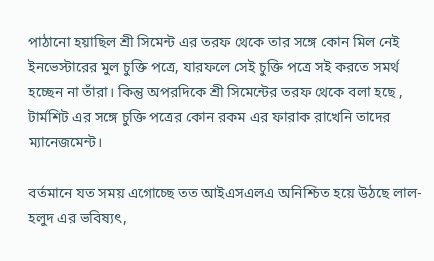পাঠানো হয়াছিল শ্রী সিমেন্ট এর তরফ থেকে তার সঙ্গে কোন মিল নেই ইনভেস্টারের মুল চুক্তি পত্রে, যারফলে সেই চুক্তি পত্রে সই করতে সমর্থ হচ্ছেন না তাঁরা। কিন্তু অপরদিকে শ্রী সিমেন্টের তরফ থেকে বলা হছে , টার্মশিট এর সঙ্গে চুক্তি পত্রের কোন রকম এর ফারাক রাখেনি তাদের ম্যানেজমেন্ট।

বর্তমানে যত সময় এগোচ্ছে তত আইএসএলএ অনিশ্চিত হয়ে উঠছে লাল-হলুদ এর ভবিষ্যৎ,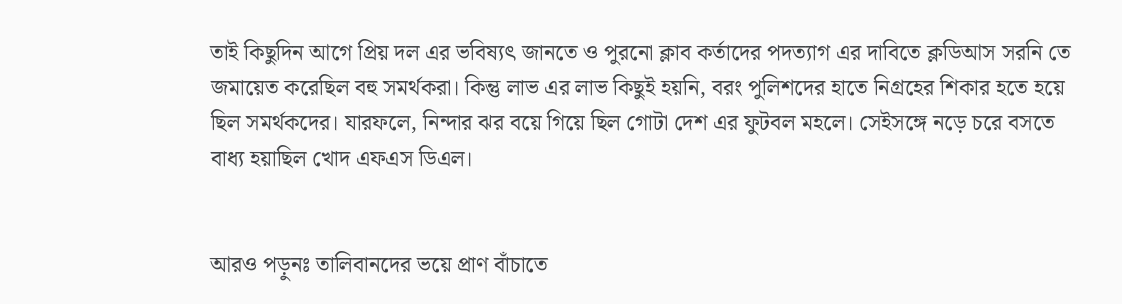তাই কিছুদিন আগে প্রিয় দল এর ভবিষ্যৎ জানতে ও পুরনো ক্লাব কর্তাদের পদত্যাগ এর দাবিতে ক্লডিআস সরনি তে জমায়েত করেছিল বহু সমর্থকরা। কিন্তু লাভ এর লাভ কিছুই হয়নি, বরং পুলিশদের হাতে নিগ্রহের শিকার হতে হয়ে ছিল সমর্থকদের। যারফলে, নিন্দার ঝর বয়ে গিয়ে ছিল গোটা দেশ এর ফুটবল মহলে। সেইসঙ্গে নড়ে চরে বসতে বাধ্য হয়াছিল খোদ এফএস ডিএল।


আরও পড়ুনঃ তালিবানদের ভয়ে প্রাণ বাঁচাতে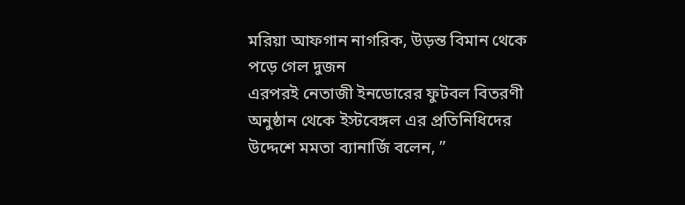মরিয়া আফগান নাগরিক, উড়ন্ত বিমান থেকে পড়ে গেল দুজন
এরপরই নেতাজী ইনডোরের ফুটবল বিতরণী অনুষ্ঠান থেকে ইস্টবেঙ্গল এর প্রতিনিধিদের উদ্দেশে মমতা ব্যানার্জি বলেন, ”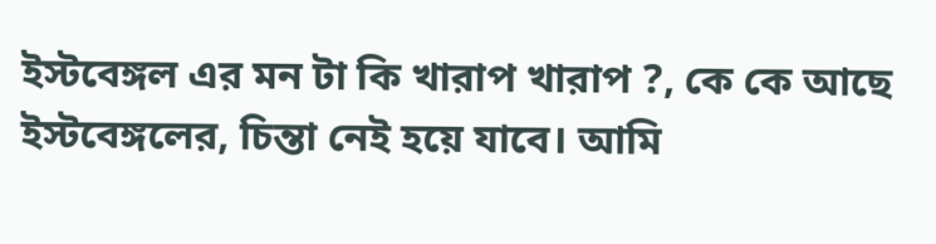ইস্টবেঙ্গল এর মন টা কি খারাপ খারাপ ?, কে কে আছে ইস্টবেঙ্গলের, চিন্তা নেই হয়ে যাবে। আমি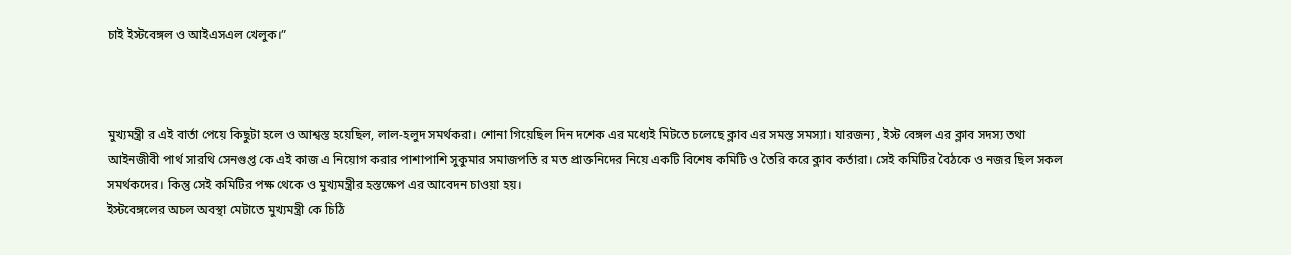চাই ইস্টবেঙ্গল ও আইএসএল খেলুক।”



মুখ্যমন্ত্রী র এই বার্তা পেয়ে কিছুটা হলে ও আশ্বস্ত হয়েছিল, লাল-হলুদ সমর্থকরা। শোনা গিয়েছিল দিন দশেক এর মধ্যেই মিটতে চলেছে ক্লাব এর সমস্ত সমস্যা। যারজন্য , ইস্ট বেঙ্গল এর ক্লাব সদস্য তথা আইনজীবী পার্থ সারথি সেনগুপ্ত কে এই কাজ এ নিয়োগ করার পাশাপাশি সুকুমার সমাজপতি র মত প্রাক্তনিদের নিয়ে একটি বিশেষ কমিটি ও তৈরি করে ক্লাব কর্তারা। সেই কমিটির বৈঠকে ও নজর ছিল সকল সমর্থকদের। কিন্তু সেই কমিটির পক্ষ থেকে ও মুখ্যমন্ত্রীর হস্তক্ষেপ এর আবেদন চাওয়া হয়।
ইস্টবেঙ্গলের অচল অবস্থা মেটাতে মুখ্যমন্ত্রী কে চিঠি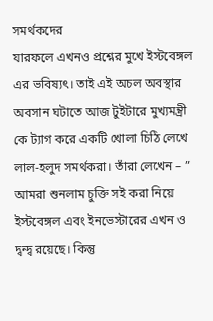সমর্থকদের
যারফলে এখনও প্রশ্নের মুখে ইস্টবেঙ্গল এর ভবিষ্যৎ। তাই এই অচল অবস্থার অবসান ঘটাতে আজ টুইটারে মুখ্যমন্ত্রী কে ট্যাগ করে একটি খোলা চিঠি লেখে লাল-হলুদ সমর্থকরা। তাঁরা লেখেন – ” আমরা শুনলাম চুক্তি সই করা নিয়ে ইস্টবেঙ্গল এবং ইনভেস্টারের এখন ও দ্বন্দ্ব রয়েছে। কিন্তু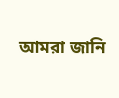আমরা জানি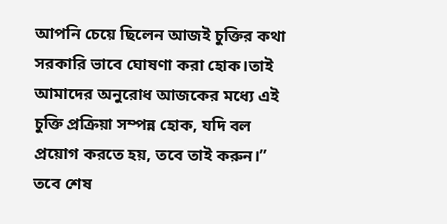আপনি চেয়ে ছিলেন আজই চুক্তির কথা সরকারি ভাবে ঘোষণা করা হোক।তাই আমাদের অনুরোধ আজকের মধ্যে এই চুক্তি প্রক্রিয়া সম্পন্ন হোক, যদি বল প্রয়োগ করতে হয়, তবে তাই করুন।” তবে শেষ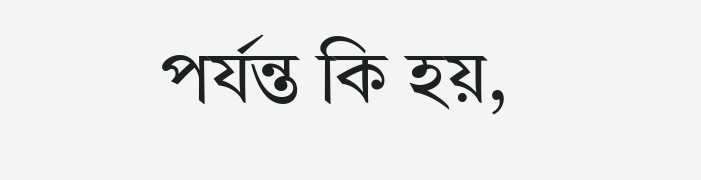পর্যন্ত কি হয়,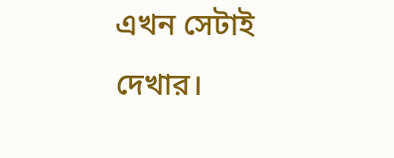এখন সেটাই দেখার।